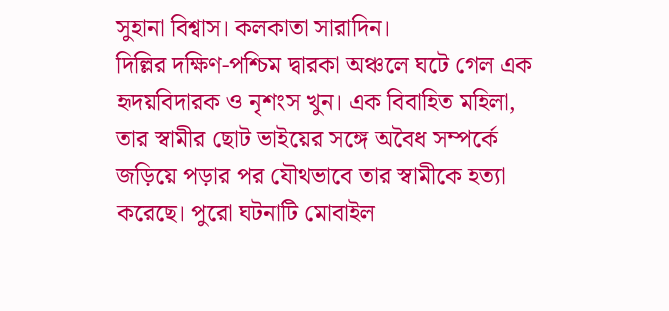সুহানা বিশ্বাস। কলকাতা সারাদিন।
দিল্লির দক্ষিণ-পশ্চিম দ্বারকা অঞ্চলে ঘটে গেল এক হৃদয়বিদারক ও নৃশংস খুন। এক বিবাহিত মহিলা, তার স্বামীর ছোট ভাইয়ের সঙ্গে অবৈধ সম্পর্কে জড়িয়ে পড়ার পর যৌথভাবে তার স্বামীকে হত্যা করেছে। পুরো ঘটনাটি মোবাইল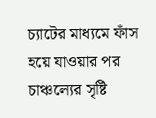চ্যাটের মাধ্যমে ফাঁস হয়ে যাওয়ার পর চাঞ্চল্যের সৃষ্টি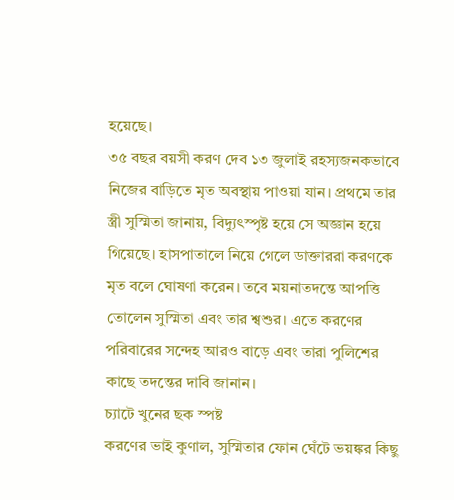হয়েছে।
৩৫ বছর বয়সী করণ দেব ১৩ জুলাই রহস্যজনকভাবে নিজের বাড়িতে মৃত অবস্থায় পাওয়া যান। প্রথমে তার স্ত্রী সুস্মিতা জানায়, বিদ্যুৎস্পৃষ্ট হয়ে সে অজ্ঞান হয়ে গিয়েছে। হাসপাতালে নিয়ে গেলে ডাক্তাররা করণকে মৃত বলে ঘোষণা করেন। তবে ময়নাতদন্তে আপত্তি তোলেন সুস্মিতা এবং তার শ্বশুর। এতে করণের পরিবারের সন্দেহ আরও বাড়ে এবং তারা পুলিশের কাছে তদন্তের দাবি জানান।
চ্যাটে খুনের ছক স্পষ্ট
করণের ভাই কুণাল, সুস্মিতার ফোন ঘেঁটে ভয়ঙ্কর কিছু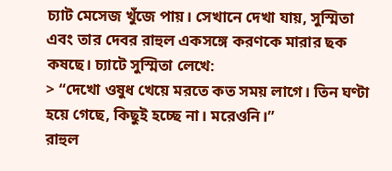চ্যাট মেসেজ খুঁজে পায়। সেখানে দেখা যায়, সুস্মিতা এবং তার দেবর রাহুল একসঙ্গে করণকে মারার ছক কষছে। চ্যাটে সুস্মিতা লেখে:
> “দেখো ওষুধ খেয়ে মরতে কত সময় লাগে। তিন ঘণ্টা হয়ে গেছে, কিছুই হচ্ছে না। মরেওনি।”
রাহুল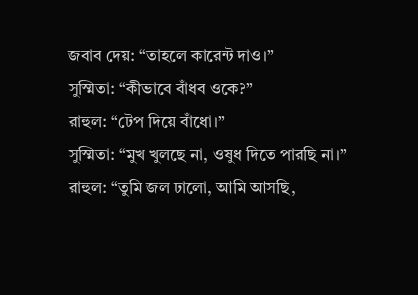জবাব দেয়: “তাহলে কারেন্ট দাও।”
সুস্মিতা: “কীভাবে বাঁধব ওকে?”
রাহুল: “টেপ দিয়ে বাঁধো।”
সুস্মিতা: “মুখ খুলছে না, ওষুধ দিতে পারছি না।”
রাহুল: “তুমি জল ঢালো, আমি আসছি,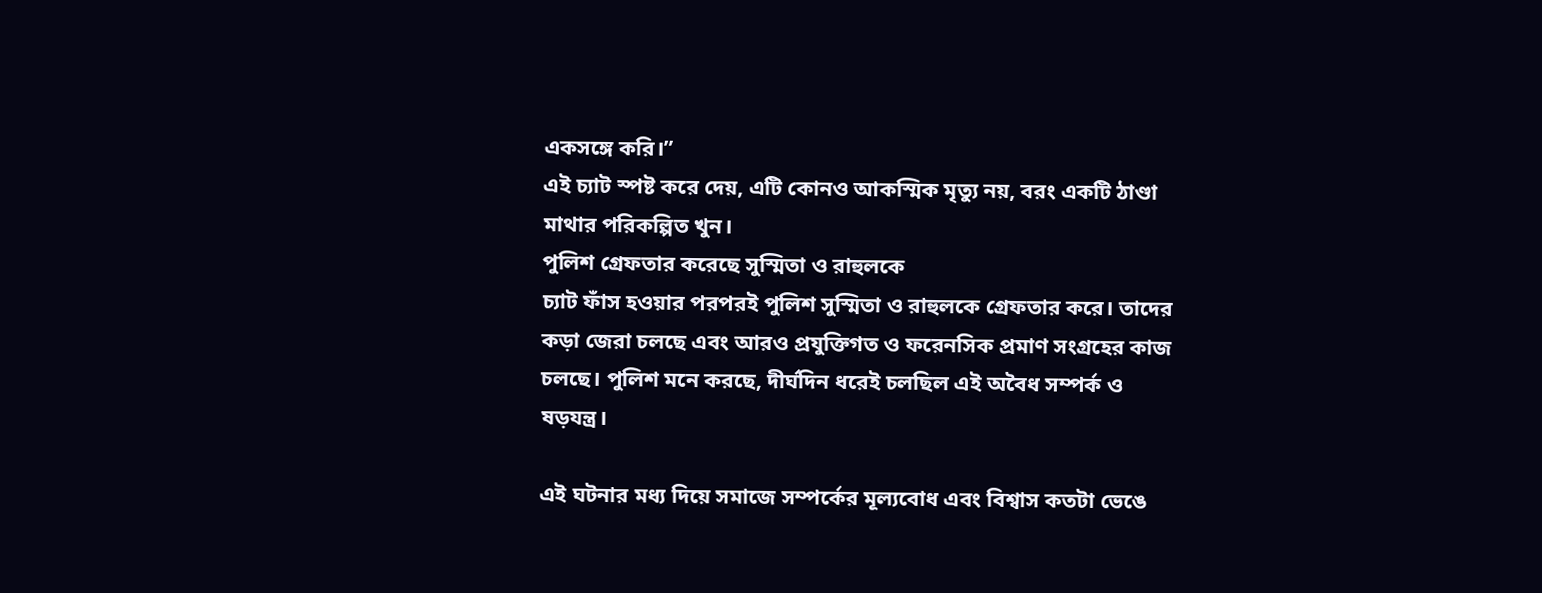একসঙ্গে করি।”
এই চ্যাট স্পষ্ট করে দেয়, এটি কোনও আকস্মিক মৃত্যু নয়, বরং একটি ঠাণ্ডা মাথার পরিকল্পিত খুন।
পুলিশ গ্রেফতার করেছে সুস্মিতা ও রাহুলকে
চ্যাট ফাঁস হওয়ার পরপরই পুলিশ সুস্মিতা ও রাহুলকে গ্রেফতার করে। তাদের কড়া জেরা চলছে এবং আরও প্রযুক্তিগত ও ফরেনসিক প্রমাণ সংগ্রহের কাজ চলছে। পুলিশ মনে করছে, দীর্ঘদিন ধরেই চলছিল এই অবৈধ সম্পর্ক ও ষড়যন্ত্র।

এই ঘটনার মধ্য দিয়ে সমাজে সম্পর্কের মূল্যবোধ এবং বিশ্বাস কতটা ভেঙে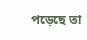পড়েছে তা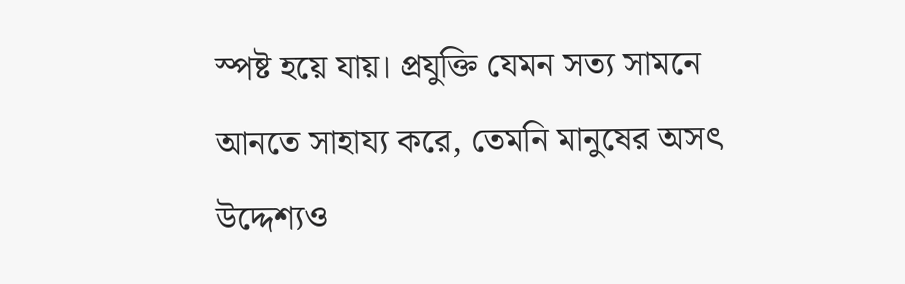স্পষ্ট হয়ে যায়। প্রযুক্তি যেমন সত্য সামনে আনতে সাহায্য করে, তেমনি মানুষের অসৎ উদ্দেশ্যও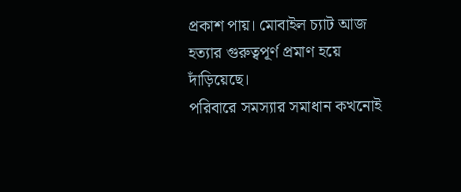প্রকাশ পায়। মোবাইল চ্যাট আজ হত্যার গুরুত্বপূর্ণ প্রমাণ হয়ে দাঁড়িয়েছে।
পরিবারে সমস্যার সমাধান কখনোই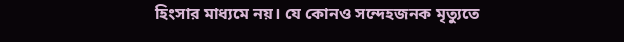হিংসার মাধ্যমে নয়। যে কোনও সন্দেহজনক মৃত্যুতে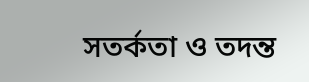সতর্কতা ও তদন্ত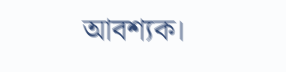আবশ্যক।